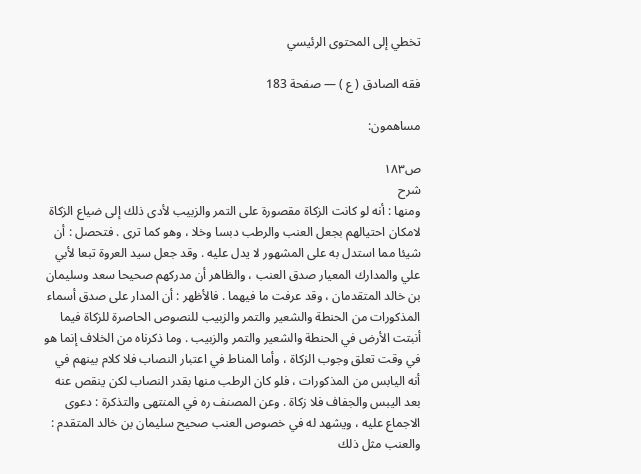تخطي إلى المحتوى الرئيسي

فقه الصادق ( ع ) — صفحة 183

مساهمون:

ص١٨٣
شرح
ومنها : أنه لو كانت الزكاة مقصورة على التمر والزبيب لأدى ذلك إلى ضياع الزكاة لامكان احتيالهم بجعل العنب والرطب دبسا وخلا ، وهو كما ترى . فتحصل : أن شيئا مما استدل به على المشهور لا يدل عليه . وقد جعل سيد العروة تبعا لأبي علي والمدارك المعيار صدق العنب ، والظاهر أن مدركهم صحيحا سعد وسليمان بن خالد المتقدمان ، وقد عرفت ما فيهما . فالأظهر : أن المدار على صدق أسماء المذكورات من الحنطة والشعير والتمر والزبيب للنصوص الحاصرة للزكاة فيما أنبتت الأرض في الحنطة والشعير والتمر والزبيب . وما ذكرناه من الخلاف إنما هو في وقت تعلق وجوب الزكاة ، وأما المناط في اعتبار النصاب فلا كلام بينهم في أنه اليابس من المذكورات ، فلو كان الرطب منها بقدر النصاب لكن ينقص عنه بعد اليبس والجفاف فلا زكاة . وعن المصنف ره في المنتهى والتذكرة : دعوى الاجماع عليه ، ويشهد له في خصوص العنب صحيح سليمان بن خالد المتقدم : والعنب مثل ذلك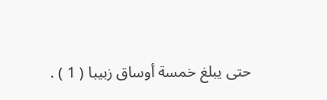حتى يبلغ خمسة أوساق زبيبا ( 1 ) .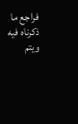فراجع ما ذكرناه فيه ويتم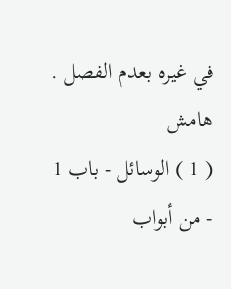في غيره بعدم الفصل .
هامش
( 1 ) الوسائل - باب 1 - من أبواب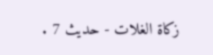زكاة الغلات - حديث 7 .